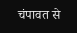चंपावत से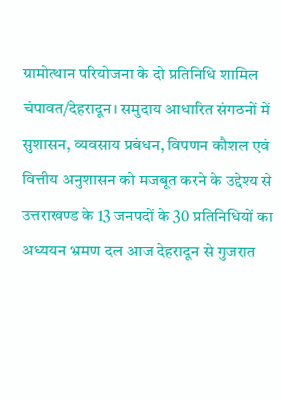ग्रामोत्थान परियोजना के दो प्रतिनिधि शामिल
चंपावत/देहरादून। समुदाय आधारित संगठनों में सुशासन, व्यवसाय प्रबंधन, विपणन कौशल एवं वित्तीय अनुशासन को मजबूत करने के उद्देश्य से उत्तराखण्ड के 13 जनपदों के 30 प्रतिनिधियों का अध्ययन भ्रमण दल आज देहरादून से गुजरात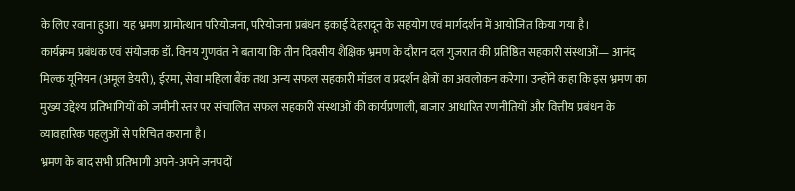के लिए रवाना हुआ। यह भ्रमण ग्रामोत्थान परियोजना, परियोजना प्रबंधन इकाई देहरादून के सहयोग एवं मार्गदर्शन में आयोजित किया गया है।
कार्यक्रम प्रबंधक एवं संयोजक डॉ. विनय गुणवंत ने बताया कि तीन दिवसीय शैक्षिक भ्रमण के दौरान दल गुजरात की प्रतिष्ठित सहकारी संस्थाओं— आनंद मिल्क यूनियन (अमूल डेयरी), ईरमा, सेवा महिला बैंक तथा अन्य सफल सहकारी मॉडल व प्रदर्शन क्षेत्रों का अवलोकन करेगा। उन्होंने कहा कि इस भ्रमण का मुख्य उद्देश्य प्रतिभागियों को जमीनी स्तर पर संचालित सफल सहकारी संस्थाओं की कार्यप्रणाली, बाजार आधारित रणनीतियों और वित्तीय प्रबंधन के व्यावहारिक पहलुओं से परिचित कराना है।
भ्रमण के बाद सभी प्रतिभागी अपने-अपने जनपदों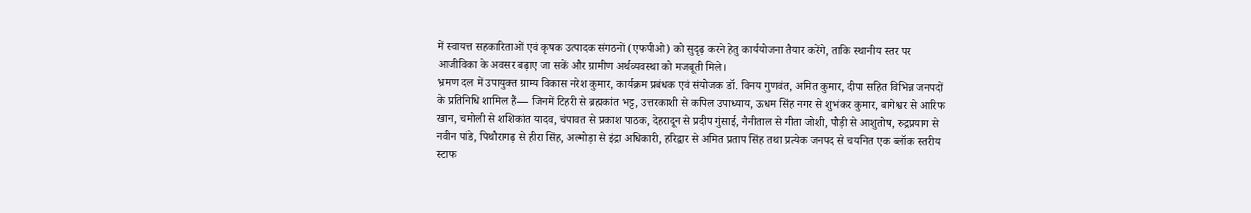में स्वायत्त सहकारिताओं एवं कृषक उत्पादक संगठनों (एफपीओ) को सुदृढ़ करने हेतु कार्ययोजना तैयार करेंगे, ताकि स्थानीय स्तर पर आजीविका के अवसर बढ़ाए जा सकें और ग्रामीण अर्थव्यवस्था को मजबूती मिले।
भ्रमण दल में उपायुक्त ग्राम्य विकास नरेश कुमार, कार्यक्रम प्रबंधक एवं संयोजक डॉ. विनय गुणवंत, अमित कुमार, दीपा सहित विभिन्न जनपदों के प्रतिनिधि शामिल हैं— जिनमें टिहरी से ब्रह्मकांत भट्ट, उत्तरकाशी से कपिल उपाध्याय, ऊधम सिंह नगर से शुभंकर कुमार, बागेश्वर से आरिफ खान, चमोली से शशिकांत यादव, चंपावत से प्रकाश पाठक, देहरादून से प्रदीप गुंसाई, नैनीताल से गीता जोशी, पौड़ी से आशुतोष, रुद्रप्रयाग से नवीन पांडे, पिथौरागढ़ से हीरा सिंह, अल्मोड़ा से इंद्रा अधिकारी, हरिद्वार से अमित प्रताप सिंह तथा प्रत्येक जनपद से चयनित एक ब्लॉक स्तरीय स्टाफ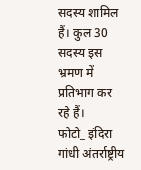सदस्य शामिल हैं। कुल 30 सदस्य इस भ्रमण में प्रतिभाग कर रहे हैं।
फोटो_ इंदिरा गांधी अंतर्राष्ट्रीय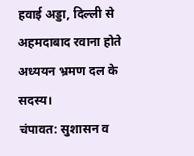हवाई अड्डा, दिल्ली से अहमदाबाद रवाना होते अध्ययन भ्रमण दल के सदस्य।
चंपावत: सुशासन व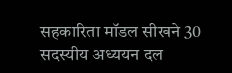सहकारिता मॉडल सीखने 30 सदस्यीय अध्ययन दल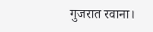गुजरात रवाना।